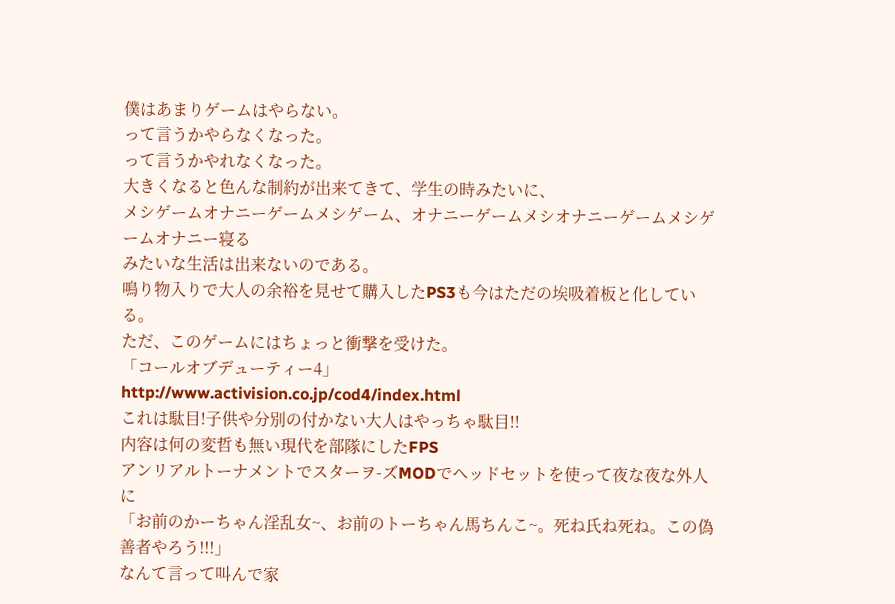僕はあまりゲームはやらない。
って言うかやらなくなった。
って言うかやれなくなった。
大きくなると色んな制約が出来てきて、学生の時みたいに、
メシゲームオナニーゲームメシゲーム、オナニーゲームメシオナニーゲームメシゲームオナニー寝る
みたいな生活は出来ないのである。
鳴り物入りで大人の余裕を見せて購入したPS3も今はただの埃吸着板と化している。
ただ、このゲームにはちょっと衝撃を受けた。
「コールオブデューティー4」
http://www.activision.co.jp/cod4/index.html
これは駄目!子供や分別の付かない大人はやっちゃ駄目!!
内容は何の変哲も無い現代を部隊にしたFPS
アンリアルトーナメントでスターヲ-ズMODでヘッドセットを使って夜な夜な外人に
「お前のかーちゃん淫乱女~、お前のトーちゃん馬ちんこ~。死ね氏ね死ね。この偽善者やろう!!!」
なんて言って叫んで家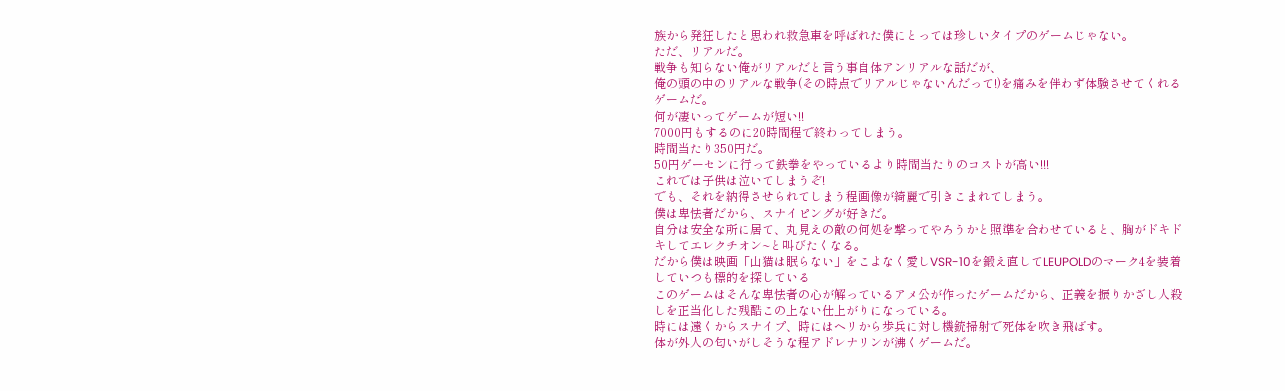族から発狂したと思われ救急車を呼ばれた僕にとっては珍しいタイプのゲームじゃない。
ただ、リアルだ。
戦争も知らない俺がリアルだと言う事自体アンリアルな話だが、
俺の頭の中のリアルな戦争(その時点でリアルじゃないんだって!)を痛みを伴わず体験させてくれるゲームだ。
何が凄いってゲームが短い!!
7000円もするのに20時間程で終わってしまう。
時間当たり350円だ。
50円ゲーセンに行って鉄拳をやっているより時間当たりのコストが高い!!!
これでは子供は泣いてしまうぞ!
でも、それを納得させられてしまう程画像が綺麗で引きこまれてしまう。
僕は卑怯者だから、スナイピングが好きだ。
自分は安全な所に居て、丸見えの敵の何処を撃ってやろうかと照準を合わせていると、胸がドキドキしてエレクチオン~と叫びたくなる。
だから僕は映画「山猫は眠らない」をこよなく愛しVSR-10を鍛え直してLEUPOLDのマーク4を装着していつも標的を探している
このゲームはそんな卑怯者の心が解っているアメ公が作ったゲームだから、正義を振りかざし人殺しを正当化した残酷この上ない仕上がりになっている。
時には遠くからスナイプ、時にはヘリから歩兵に対し機銃掃射で死体を吹き飛ばす。
体が外人の匂いがしそうな程アドレナリンが沸くゲームだ。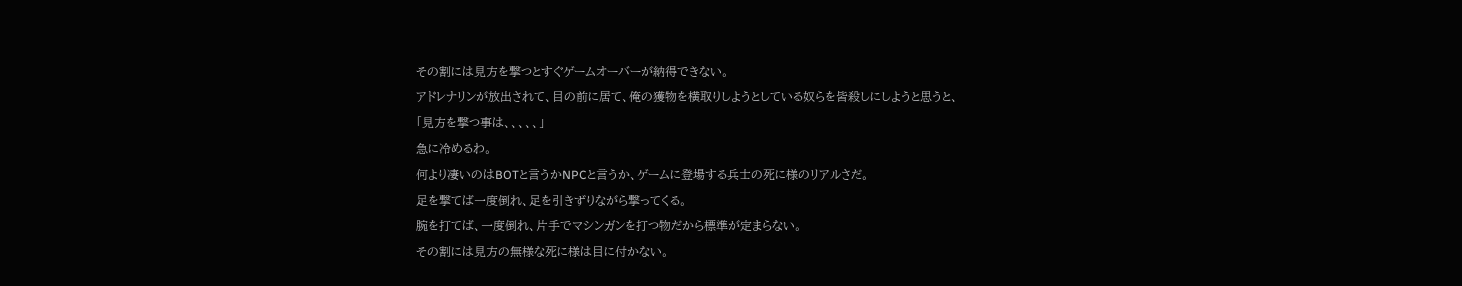その割には見方を撃つとすぐゲームオーバーが納得できない。
アドレナリンが放出されて、目の前に居て、俺の獲物を横取りしようとしている奴らを皆殺しにしようと思うと、
「見方を撃つ事は、、、、、」
急に冷めるわ。
何より凄いのはBOTと言うかNPCと言うか、ゲームに登場する兵士の死に様のリアルさだ。
足を撃てば一度倒れ、足を引きずりながら撃ってくる。
腕を打てば、一度倒れ、片手でマシンガンを打つ物だから標準が定まらない。
その割には見方の無様な死に様は目に付かない。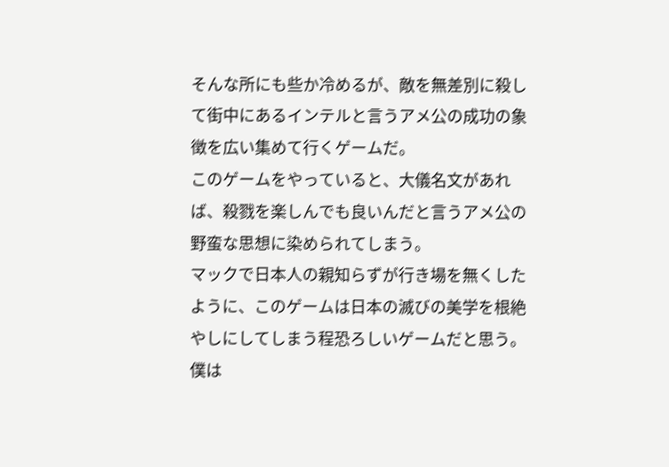そんな所にも些か冷めるが、敵を無差別に殺して街中にあるインテルと言うアメ公の成功の象徴を広い集めて行くゲームだ。
このゲームをやっていると、大儀名文があれば、殺戮を楽しんでも良いんだと言うアメ公の野蛮な思想に染められてしまう。
マックで日本人の親知らずが行き場を無くしたように、このゲームは日本の滅びの美学を根絶やしにしてしまう程恐ろしいゲームだと思う。
僕は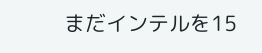まだインテルを15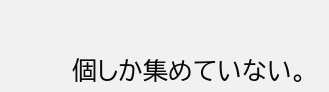個しか集めていない。